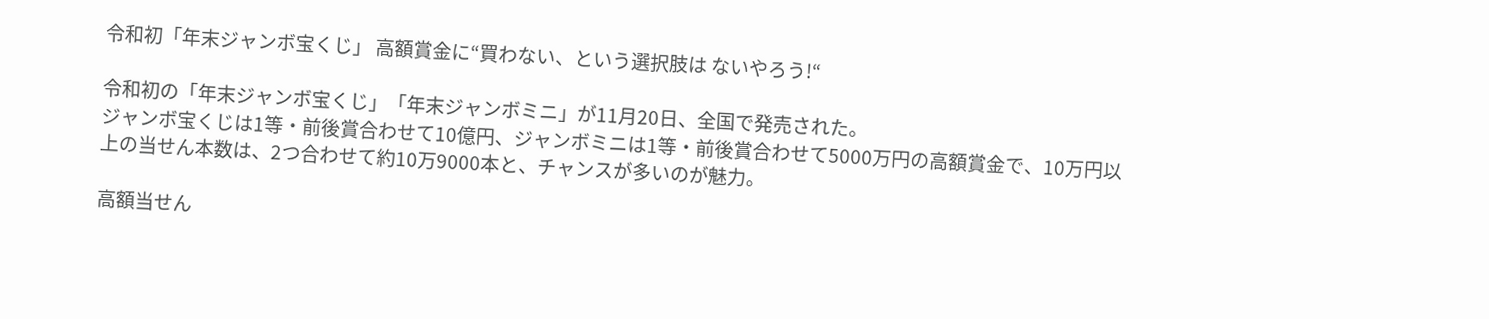令和初「年末ジャンボ宝くじ」 高額賞金に“買わない、という選択肢は ないやろう!“

令和初の「年末ジャンボ宝くじ」「年末ジャンボミニ」が11月20日、全国で発売された。
ジャンボ宝くじは1等・前後賞合わせて10億円、ジャンボミニは1等・前後賞合わせて5000万円の高額賞金で、10万円以上の当せん本数は、2つ合わせて約10万9000本と、チャンスが多いのが魅力。

高額当せん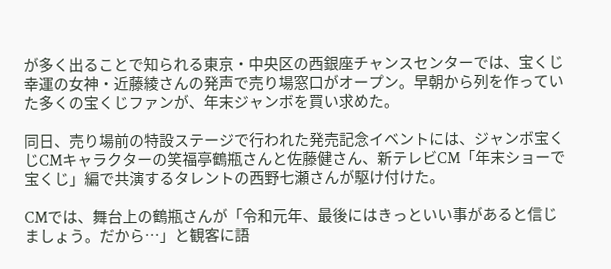が多く出ることで知られる東京・中央区の西銀座チャンスセンターでは、宝くじ幸運の女神・近藤綾さんの発声で売り場窓口がオープン。早朝から列を作っていた多くの宝くじファンが、年末ジャンボを買い求めた。

同日、売り場前の特設ステージで行われた発売記念イベントには、ジャンボ宝くじCMキャラクターの笑福亭鶴瓶さんと佐藤健さん、新テレビCM「年末ショーで宝くじ」編で共演するタレントの西野七瀬さんが駆け付けた。

CMでは、舞台上の鶴瓶さんが「令和元年、最後にはきっといい事があると信じましょう。だから…」と観客に語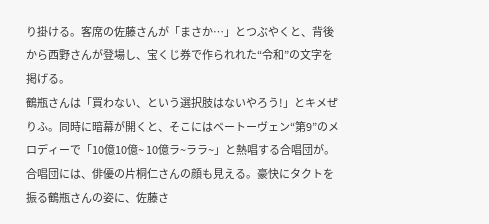り掛ける。客席の佐藤さんが「まさか…」とつぶやくと、背後から西野さんが登場し、宝くじ券で作られれた“令和”の文字を掲げる。
鶴瓶さんは「買わない、という選択肢はないやろう!」とキメぜりふ。同時に暗幕が開くと、そこにはベートーヴェン“第9”のメロディーで「10億10億~ 10億ラ~ララ~」と熱唱する合唱団が。合唱団には、俳優の片桐仁さんの顔も見える。豪快にタクトを振る鶴瓶さんの姿に、佐藤さ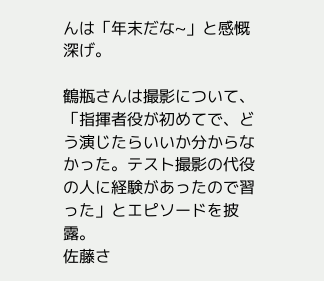んは「年末だな~」と感慨深げ。

鶴瓶さんは撮影について、「指揮者役が初めてで、どう演じたらいいか分からなかった。テスト撮影の代役の人に経験があったので習った」とエピソードを披露。
佐藤さ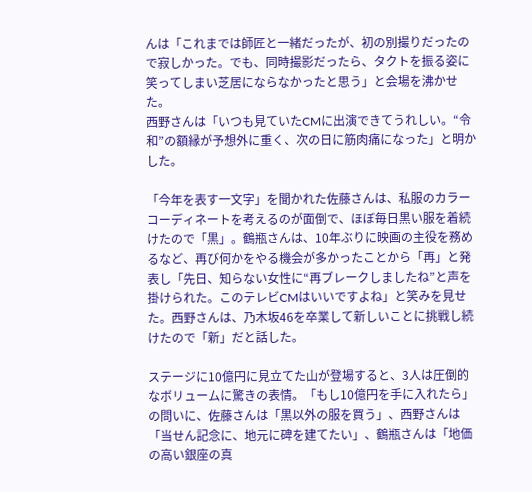んは「これまでは師匠と一緒だったが、初の別撮りだったので寂しかった。でも、同時撮影だったら、タクトを振る姿に笑ってしまい芝居にならなかったと思う」と会場を沸かせた。
西野さんは「いつも見ていたCMに出演できてうれしい。“令和”の額縁が予想外に重く、次の日に筋肉痛になった」と明かした。

「今年を表す一文字」を聞かれた佐藤さんは、私服のカラーコーディネートを考えるのが面倒で、ほぼ毎日黒い服を着続けたので「黒」。鶴瓶さんは、10年ぶりに映画の主役を務めるなど、再び何かをやる機会が多かったことから「再」と発表し「先日、知らない女性に“再ブレークしましたね”と声を掛けられた。このテレビCMはいいですよね」と笑みを見せた。西野さんは、乃木坂46を卒業して新しいことに挑戦し続けたので「新」だと話した。

ステージに10億円に見立てた山が登場すると、3人は圧倒的なボリュームに驚きの表情。「もし10億円を手に入れたら」の問いに、佐藤さんは「黒以外の服を買う」、西野さんは「当せん記念に、地元に碑を建てたい」、鶴瓶さんは「地価の高い銀座の真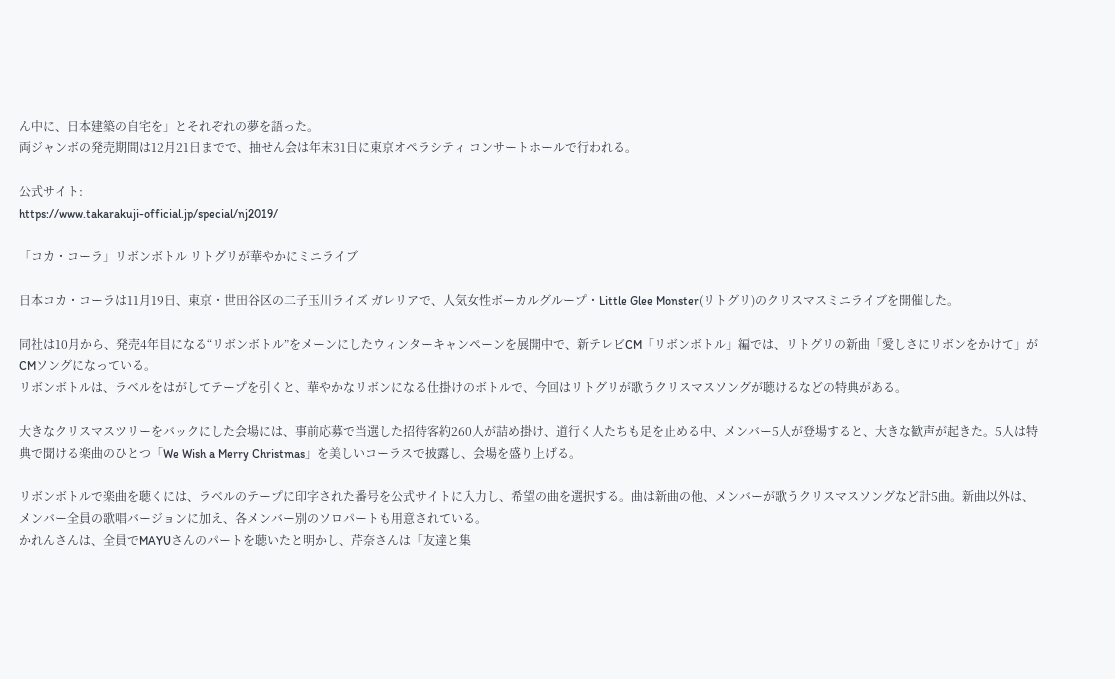ん中に、日本建築の自宅を」とそれぞれの夢を語った。
両ジャンボの発売期間は12月21日までで、抽せん会は年末31日に東京オペラシティ コンサートホールで行われる。

公式サイト:
https://www.takarakuji-official.jp/special/nj2019/

「コカ・コーラ」リボンボトル リトグリが華やかにミニライブ

日本コカ・コーラは11月19日、東京・世田谷区の二子玉川ライズ ガレリアで、人気女性ボーカルグループ・Little Glee Monster(リトグリ)のクリスマスミニライブを開催した。

同社は10月から、発売4年目になる“リボンボトル”をメーンにしたウィンターキャンペーンを展開中で、新テレビCM「リボンボトル」編では、リトグリの新曲「愛しさにリボンをかけて」がCMソングになっている。
リボンボトルは、ラベルをはがしてテープを引くと、華やかなリボンになる仕掛けのボトルで、今回はリトグリが歌うクリスマスソングが聴けるなどの特典がある。

大きなクリスマスツリーをバックにした会場には、事前応募で当選した招待客約260人が詰め掛け、道行く人たちも足を止める中、メンバー5人が登場すると、大きな歓声が起きた。5人は特典で聞ける楽曲のひとつ「We Wish a Merry Christmas」を美しいコーラスで披露し、会場を盛り上げる。

リボンボトルで楽曲を聴くには、ラベルのテープに印字された番号を公式サイトに入力し、希望の曲を選択する。曲は新曲の他、メンバーが歌うクリスマスソングなど計5曲。新曲以外は、メンバー全員の歌唱バージョンに加え、各メンバー別のソロパートも用意されている。
かれんさんは、全員でMAYUさんのパートを聴いたと明かし、芹奈さんは「友達と集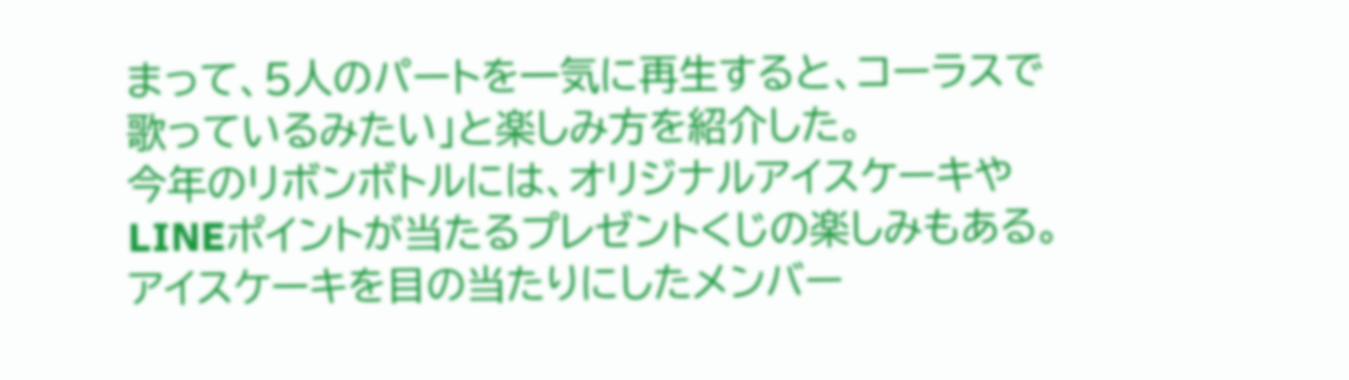まって、5人のパートを一気に再生すると、コーラスで歌っているみたい」と楽しみ方を紹介した。
今年のリボンボトルには、オリジナルアイスケーキやLINEポイントが当たるプレゼントくじの楽しみもある。アイスケーキを目の当たりにしたメンバー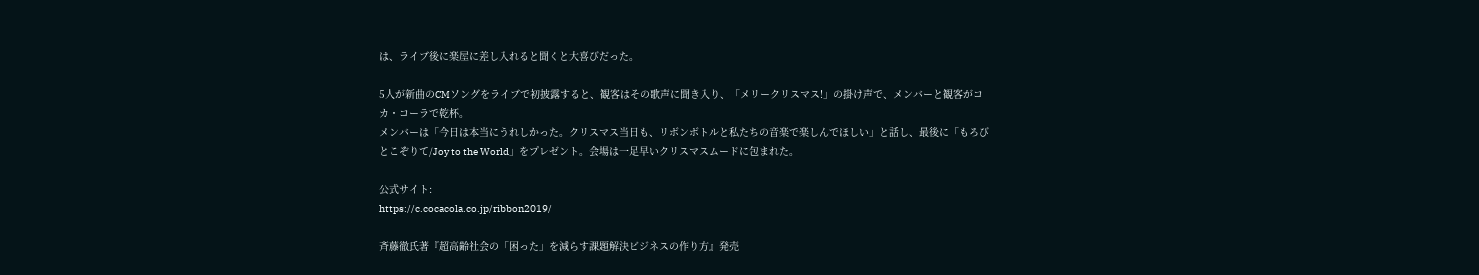は、ライブ後に楽屋に差し入れると聞くと大喜びだった。

5人が新曲のCMソングをライブで初披露すると、観客はその歌声に聞き入り、「メリークリスマス!」の掛け声で、メンバーと観客がコカ・コーラで乾杯。
メンバーは「今日は本当にうれしかった。クリスマス当日も、リボンボトルと私たちの音楽で楽しんでほしい」と話し、最後に「もろびとこぞりて/Joy to the World」をプレゼント。会場は一足早いクリスマスムードに包まれた。

公式サイト:
https://c.cocacola.co.jp/ribbon2019/

斉藤徹氏著『超高齢社会の「困った」を減らす課題解決ビジネスの作り方』発売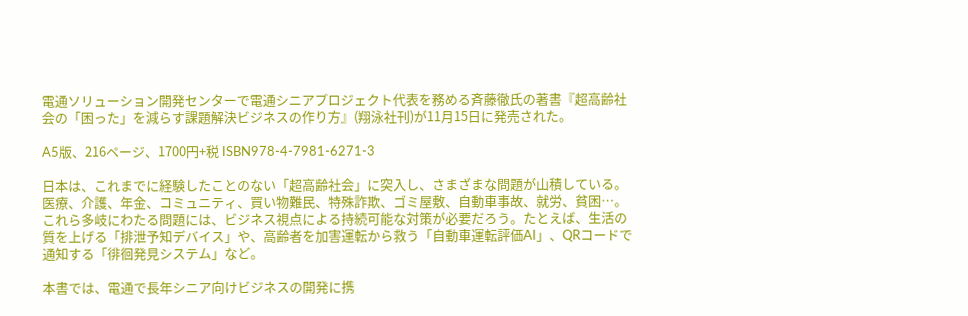電通ソリューション開発センターで電通シニアプロジェクト代表を務める斉藤徹氏の著書『超高齢社会の「困った」を減らす課題解決ビジネスの作り方』(翔泳社刊)が11月15日に発売された。

A5版、216ページ、1700円+税 ISBN978-4-7981-6271-3

日本は、これまでに経験したことのない「超高齢社会」に突入し、さまざまな問題が山積している。医療、介護、年金、コミュニティ、買い物難民、特殊詐欺、ゴミ屋敷、自動車事故、就労、貧困…。これら多岐にわたる問題には、ビジネス視点による持続可能な対策が必要だろう。たとえば、生活の質を上げる「排泄予知デバイス」や、高齢者を加害運転から救う「自動車運転評価AI」、QRコードで通知する「徘徊発見システム」など。

本書では、電通で長年シニア向けビジネスの開発に携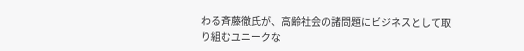わる斉藤徹氏が、高齢社会の諸問題にビジネスとして取り組むユニークな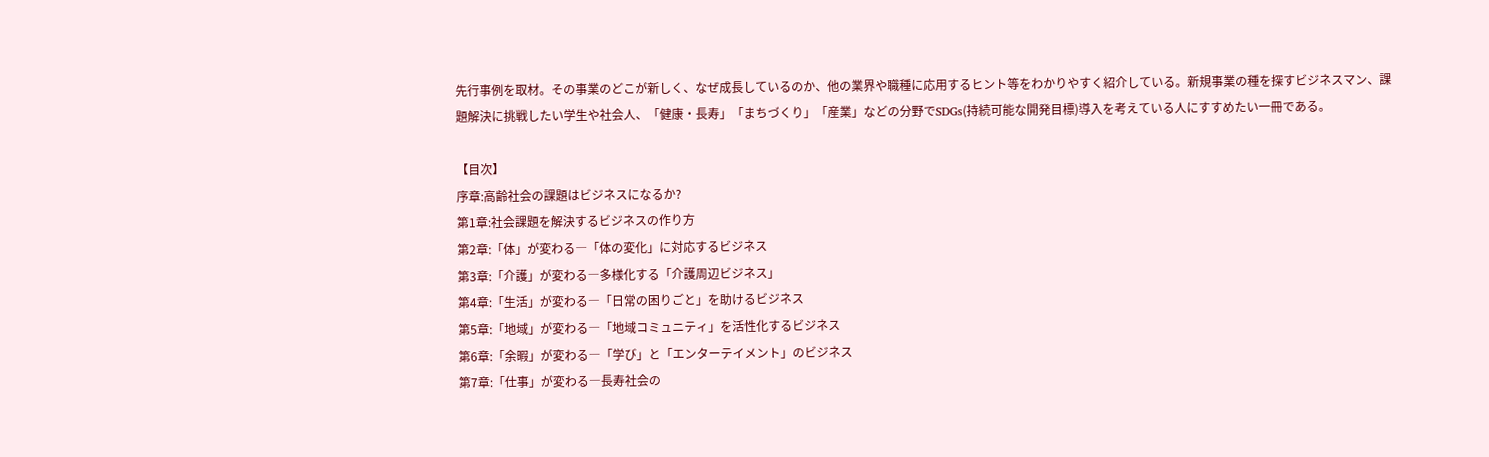先行事例を取材。その事業のどこが新しく、なぜ成長しているのか、他の業界や職種に応用するヒント等をわかりやすく紹介している。新規事業の種を探すビジネスマン、課題解決に挑戦したい学生や社会人、「健康・長寿」「まちづくり」「産業」などの分野でSDGs(持続可能な開発目標)導入を考えている人にすすめたい一冊である。

【目次】
序章:高齢社会の課題はビジネスになるか?
第1章:社会課題を解決するビジネスの作り方
第2章:「体」が変わる―「体の変化」に対応するビジネス
第3章:「介護」が変わる―多様化する「介護周辺ビジネス」
第4章:「生活」が変わる―「日常の困りごと」を助けるビジネス
第5章:「地域」が変わる―「地域コミュニティ」を活性化するビジネス
第6章:「余暇」が変わる―「学び」と「エンターテイメント」のビジネス
第7章:「仕事」が変わる―長寿社会の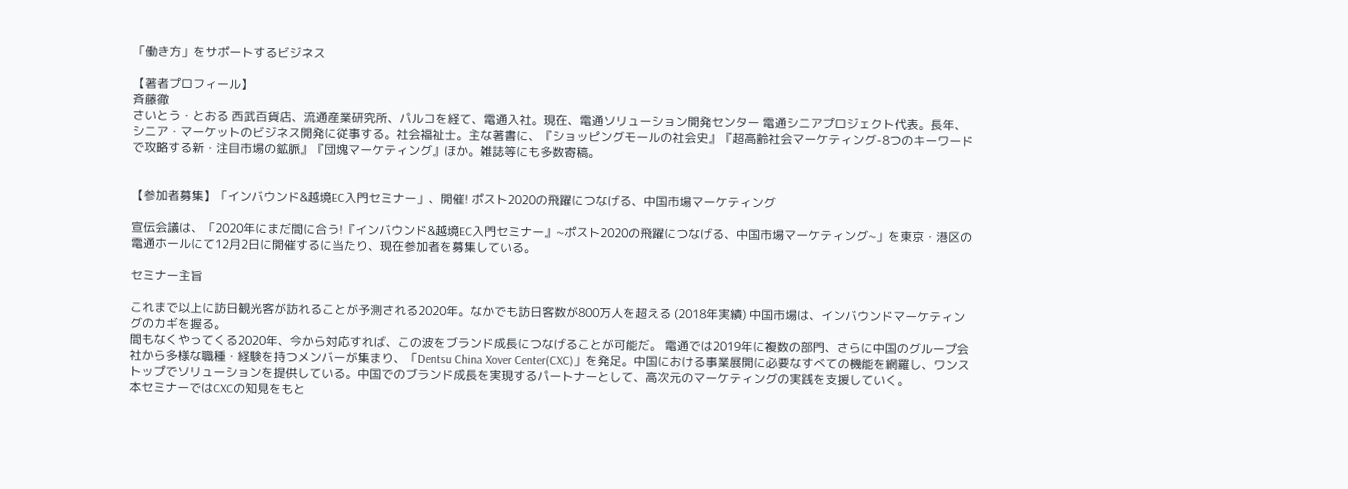「働き方」をサポートするビジネス

【著者プロフィール】
斉藤徹
さいとう・とおる 西武百貨店、流通産業研究所、パルコを経て、電通入社。現在、電通ソリューション開発センター 電通シニアプロジェクト代表。長年、シニア・マーケットのビジネス開発に従事する。社会福祉士。主な著書に、『ショッピングモールの社会史』『超高齢社会マーケティング-8つのキーワードで攻略する新・注目市場の鉱脈』『団塊マーケティング』ほか。雑誌等にも多数寄稿。


【参加者募集】「インバウンド&越境EC入門セミナー」、開催! ポスト2020の飛躍につなげる、中国市場マーケティング

宣伝会議は、「2020年にまだ間に合う!『インバウンド&越境EC入門セミナー』~ポスト2020の飛躍につなげる、中国市場マーケティング~」を東京・港区の電通ホールにて12月2日に開催するに当たり、現在参加者を募集している。

セミナー主旨

これまで以上に訪日観光客が訪れることが予測される2020年。なかでも訪日客数が800万人を超える (2018年実績) 中国市場は、インバウンドマーケティングのカギを握る。
間もなくやってくる2020年、今から対応すれば、この波をブランド成長につなげることが可能だ。 電通では2019年に複数の部門、さらに中国のグループ会社から多様な職種・経験を持つメンバーが集まり、「Dentsu China Xover Center(CXC)」を発足。中国における事業展開に必要なすべての機能を網羅し、ワンストップでソリューションを提供している。中国でのブランド成長を実現するパートナーとして、高次元のマーケティングの実践を支援していく。
本セミナーではCXCの知見をもと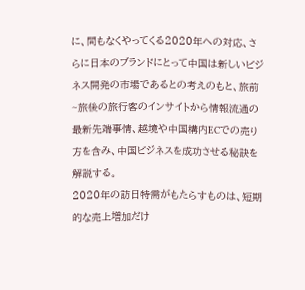に、間もなくやってくる2020年への対応、さらに日本のブランドにとって中国は新しいビジネス開発の市場であるとの考えのもと、旅前~旅後の旅行客のインサイトから情報流通の最新先端事情、越境や中国構内ECでの売り方を含み、中国ビジネスを成功させる秘訣を解説する。
2020年の訪日特需がもたらすものは、短期的な売上増加だけ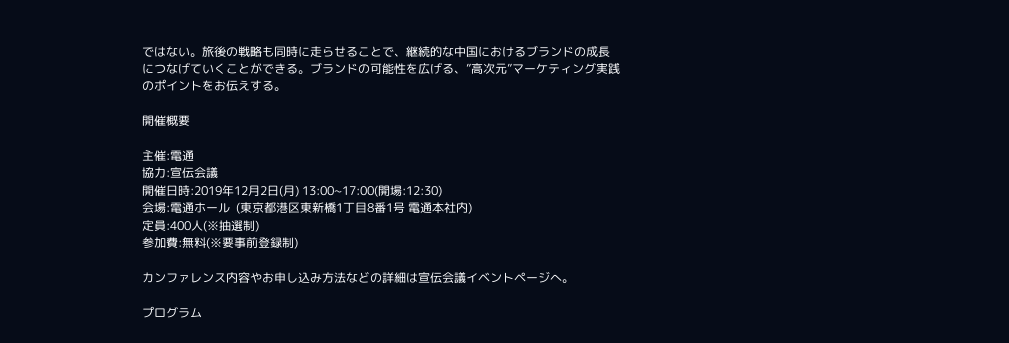ではない。旅後の戦略も同時に走らせることで、継続的な中国におけるブランドの成長につなげていくことができる。ブランドの可能性を広げる、”高次元”マーケティング実践のポイントをお伝えする。

開催概要

主催:電通
協力:宣伝会議
開催日時:2019年12月2日(月) 13:00~17:00(開場:12:30)
会場:電通ホール  (東京都港区東新橋1丁目8番1号 電通本社内)
定員:400人(※抽選制)
参加費:無料(※要事前登録制)

カンファレンス内容やお申し込み方法などの詳細は宣伝会議イベントページへ。

プログラム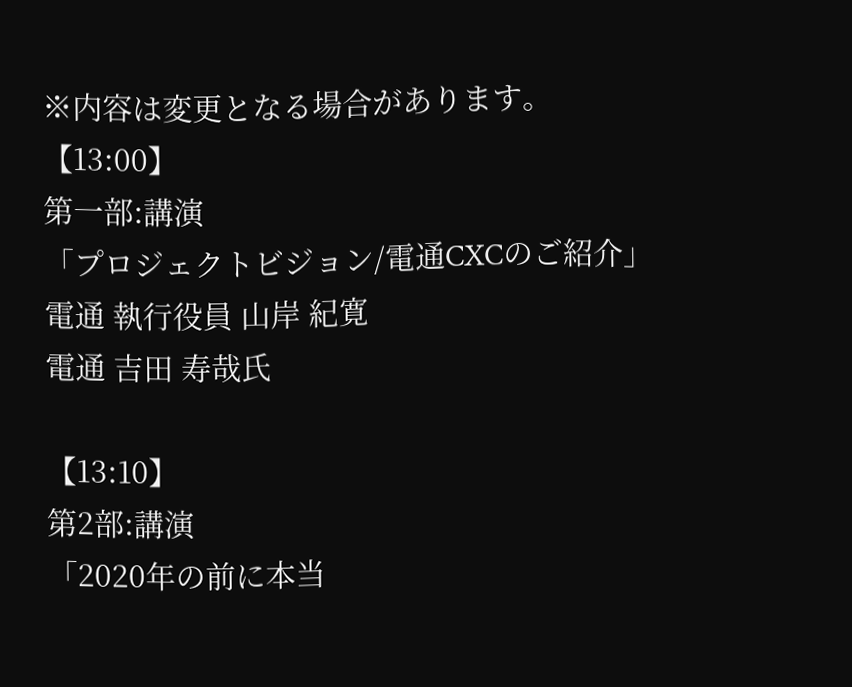※内容は変更となる場合があります。
【13:00】
第一部:講演
「プロジェクトビジョン/電通CXCのご紹介」
電通 執行役員 山岸 紀寛
電通 吉田 寿哉氏

【13:10】
第2部:講演
「2020年の前に本当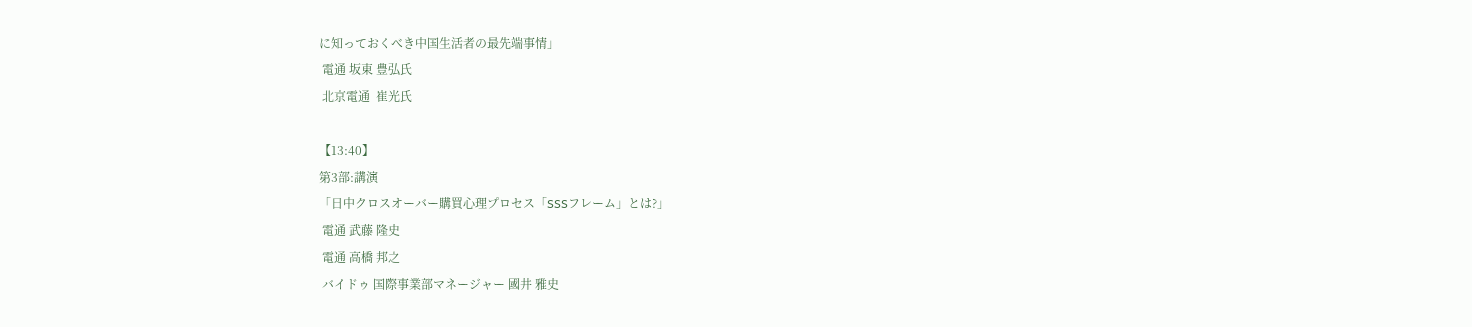に知っておくべき中国生活者の最先端事情」
 電通 坂東 豊弘氏
 北京電通  崔光氏

【13:40】
第3部:講演
「日中クロスオーバー購買心理プロセス「SSSフレーム」とは?」
 電通 武藤 隆史
 電通 高橋 邦之
 バイドゥ 国際事業部マネージャー 國井 雅史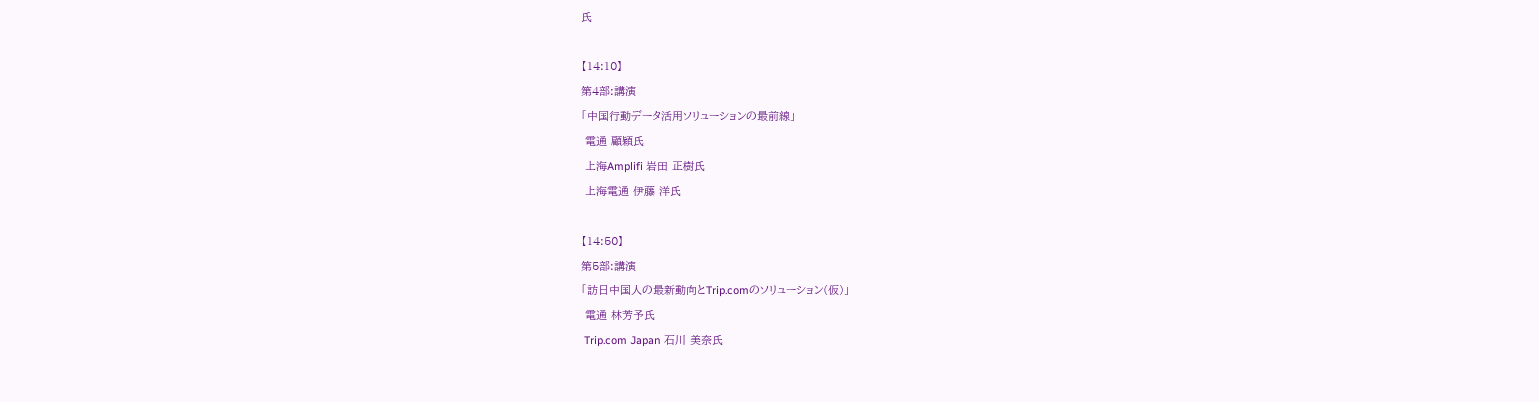氏

【14:10】
第4部:講演
「中国行動データ活用ソリューションの最前線」
 電通 顧穎氏
 上海Amplifi 岩田 正樹氏
 上海電通 伊藤 洋氏

【14:50】
第5部:講演
「訪日中国人の最新動向とTrip.comのソリューション(仮)」
 電通 林芳予氏
 Trip.com Japan 石川 美奈氏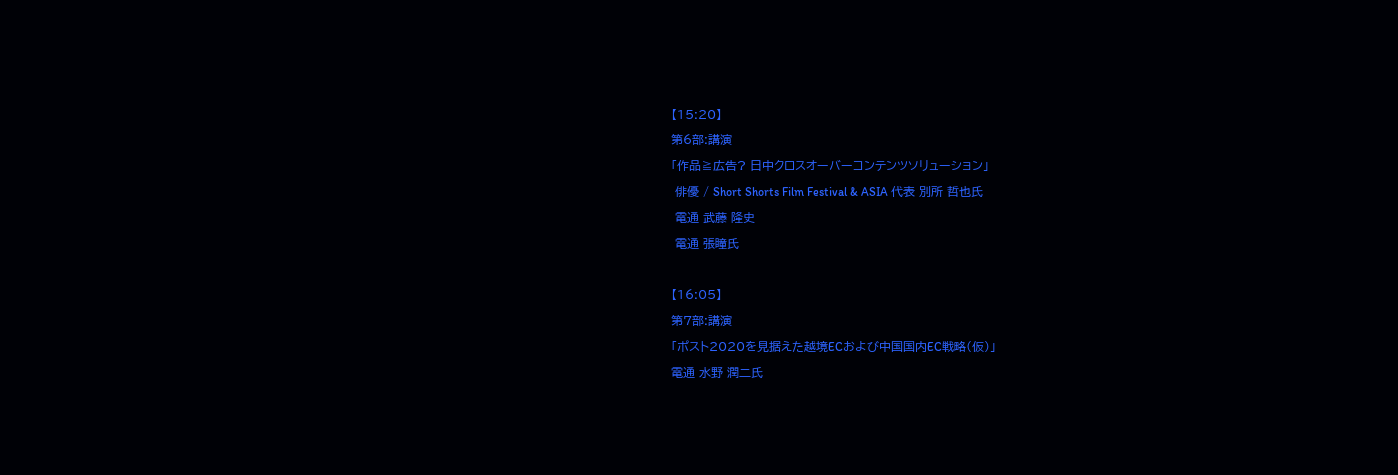【15:20】
第6部:講演
「作品≧広告? 日中クロスオーバーコンテンツソリューション」
 俳優 / Short Shorts Film Festival & ASIA 代表 別所 哲也氏
 電通 武藤 隆史
 電通 張瞳氏

【16:05】
第7部:講演
「ポスト2020を見据えた越境ECおよび中国国内EC戦略(仮)」
電通 水野 潤二氏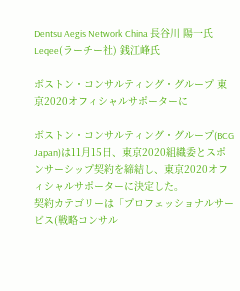Dentsu Aegis Network China 長谷川 陽一氏
Leqee(ラーチー社) 銭江峰氏

ボストン・コンサルティング・グループ 東京2020オフィシャルサポーターに

ボストン・コンサルティング・グループ(BCG Japan)は11月15日、東京2020組織委とスポンサーシップ契約を締結し、東京2020オフィシャルサポーターに決定した。
契約カテゴリーは「プロフェッショナルサービス(戦略コンサル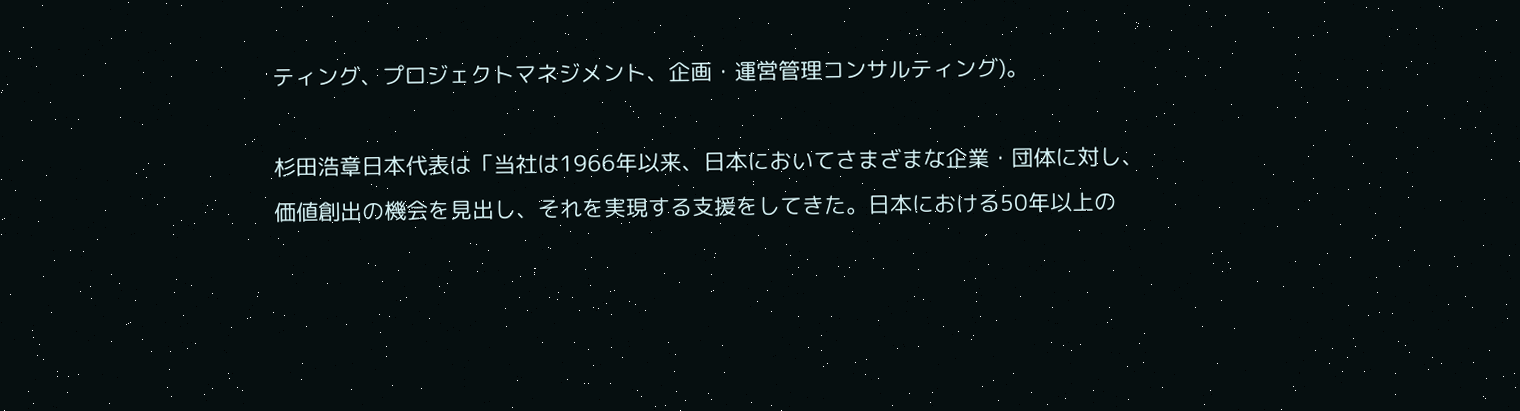ティング、プロジェクトマネジメント、企画・運営管理コンサルティング)。

杉田浩章日本代表は「当社は1966年以来、日本においてさまざまな企業・団体に対し、価値創出の機会を見出し、それを実現する支援をしてきた。日本における50年以上の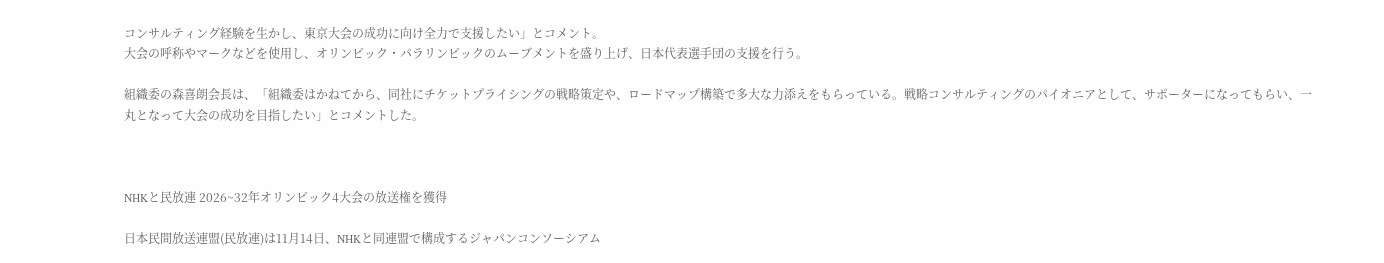コンサルティング経験を生かし、東京大会の成功に向け全力で支援したい」とコメント。
大会の呼称やマークなどを使用し、オリンピック・パラリンピックのムーブメントを盛り上げ、日本代表選手団の支援を行う。

組織委の森喜朗会長は、「組織委はかねてから、同社にチケットプライシングの戦略策定や、ロードマップ構築で多大な力添えをもらっている。戦略コンサルティングのパイオニアとして、サポーターになってもらい、一丸となって大会の成功を目指したい」とコメントした。



NHKと民放連 2026~32年オリンピック4大会の放送権を獲得

日本民間放送連盟(民放連)は11月14日、NHKと同連盟で構成するジャパンコンソーシアム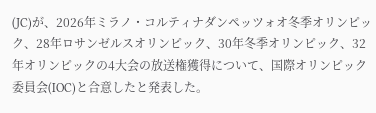(JC)が、2026年ミラノ・コルティナダンペッツォオ冬季オリンピック、28年ロサンゼルスオリンピック、30年冬季オリンピック、32年オリンピックの4大会の放送権獲得について、国際オリンピック委員会(IOC)と合意したと発表した。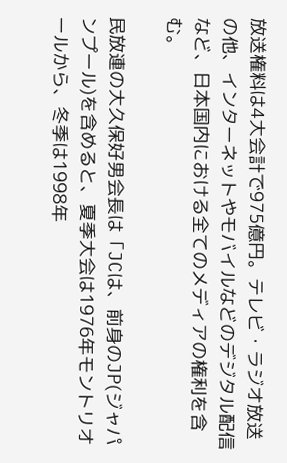放送権料は4大会計で975億円。テレビ・ラジオ放送の他、インターネットやモバイルなどのデジタル配信など、日本国内における全てのメディアの権利を含む。

民放連の大久保好男会長は「JCは、前身のJP(ジャパンプール)を含めると、夏季大会は1976年モントリオールから、冬季は1998年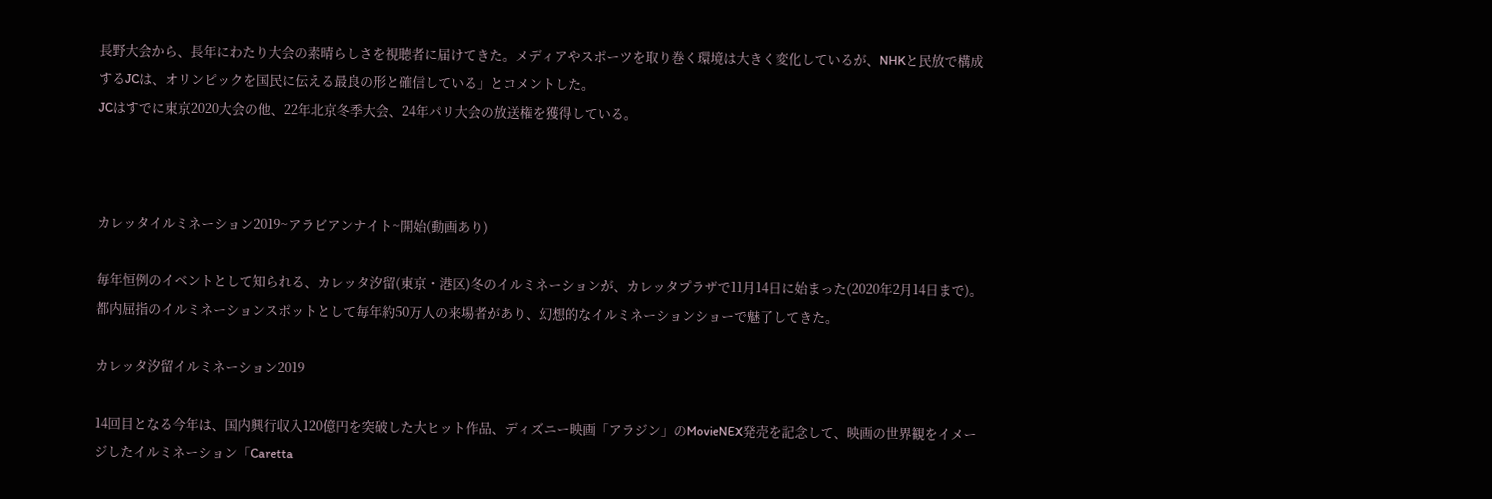長野大会から、長年にわたり大会の素晴らしさを視聴者に届けてきた。メディアやスポーツを取り巻く環境は大きく変化しているが、NHKと民放で構成するJCは、オリンピックを国民に伝える最良の形と確信している」とコメントした。
JCはすでに東京2020大会の他、22年北京冬季大会、24年パリ大会の放送権を獲得している。



カレッタイルミネーション2019~アラビアンナイト~開始(動画あり)

毎年恒例のイベントとして知られる、カレッタ汐留(東京・港区)冬のイルミネーションが、カレッタプラザで11月14日に始まった(2020年2月14日まで)。
都内屈指のイルミネーションスポットとして毎年約50万人の来場者があり、幻想的なイルミネーションショーで魅了してきた。

カレッタ汐留イルミネーション2019

14回目となる今年は、国内興行収入120億円を突破した大ヒット作品、ディズニー映画「アラジン」のMovieNEX発売を記念して、映画の世界観をイメージしたイルミネーション「Caretta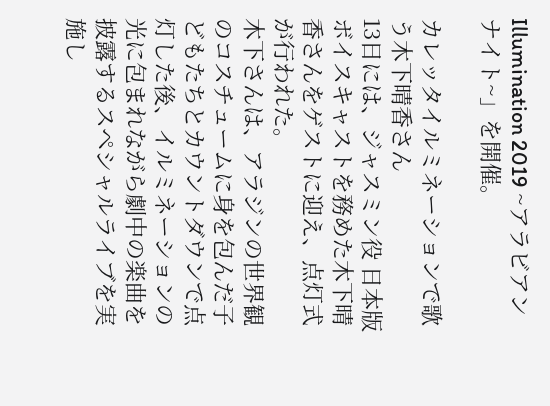Illumination 2019 ~アラビアンナイト~」を開催。

カレッタイルミネーションで歌う木下晴香さん
13日には、ジャスミン役 日本版ボイスキャストを務めた木下晴香さんをゲストに迎え、点灯式が行われた。
木下さんは、アラジンの世界観のコスチュームに身を包んだ子どもたちとカウントダウンで点灯した後、イルミネーションの光に包まれながら劇中の楽曲を披露するスペシャルライブを実施し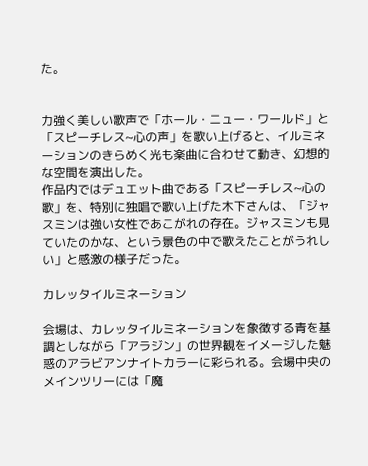た。


力強く美しい歌声で「ホール・ニュー・ワールド」と「スピーチレス~心の声」を歌い上げると、イルミネーションのきらめく光も楽曲に合わせて動き、幻想的な空間を演出した。
作品内ではデュエット曲である「スピーチレス~心の歌」を、特別に独唱で歌い上げた木下さんは、「ジャスミンは強い女性であこがれの存在。ジャスミンも見ていたのかな、という景色の中で歌えたことがうれしい」と感激の様子だった。

カレッタイルミネーション

会場は、カレッタイルミネーションを象徴する青を基調としながら「アラジン」の世界観をイメージした魅惑のアラビアンナイトカラーに彩られる。会場中央のメインツリーには「魔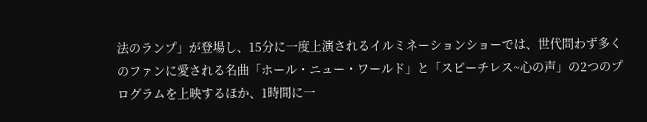法のランプ」が登場し、15分に一度上演されるイルミネーションショーでは、世代問わず多くのファンに愛される名曲「ホール・ニュー・ワールド」と「スピーチレス~心の声」の2つのプログラムを上映するほか、1時間に一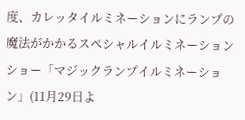度、カレッタイルミネーションにランプの魔法がかかるスペシャルイルミネーションショー「マジックランプイルミネーション」(11月29日よ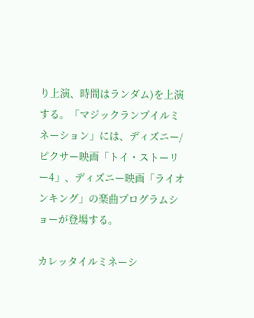り上演、時間はランダム)を上演する。「マジックランプイルミネーション」には、ディズニー/ピクサー映画「トイ・ストーリー4」、ディズニー映画「ライオンキング」の楽曲プログラムショーが登場する。

カレッタイルミネーシ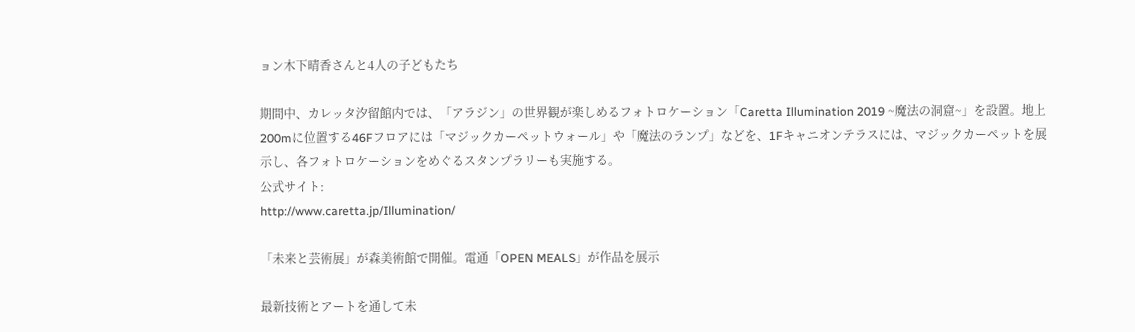ョン木下晴香さんと4人の子どもたち

期間中、カレッタ汐留館内では、「アラジン」の世界観が楽しめるフォトロケーション「Caretta Illumination 2019 ~魔法の洞窟~」を設置。地上200mに位置する46Fフロアには「マジックカーペットウォール」や「魔法のランプ」などを、1Fキャニオンテラスには、マジックカーペットを展示し、各フォトロケーションをめぐるスタンプラリーも実施する。
公式サイト:
http://www.caretta.jp/Illumination/

「未来と芸術展」が森美術館で開催。電通「OPEN MEALS」が作品を展示

最新技術とアートを通して未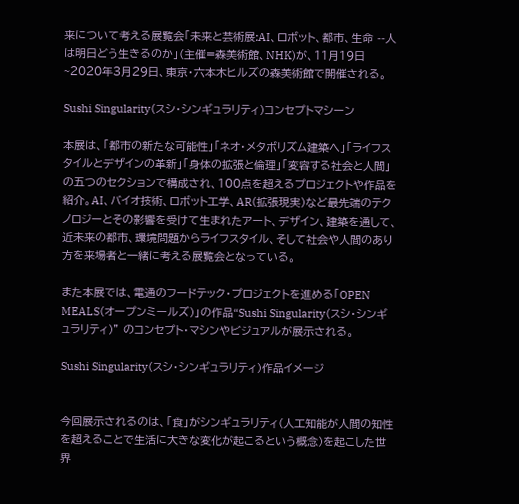来について考える展覧会「未来と芸術展:AI、ロボット、都市、生命 --人は明日どう生きるのか」(主催=森美術館、NHK)が、11月19日~2020年3月29日、東京・六本木ヒルズの森美術館で開催される。

Sushi Singularity(スシ・シンギュラリティ)コンセプトマシーン

本展は、「都市の新たな可能性」「ネオ・メタボリズム建築へ」「ライフスタイルとデザインの革新」「身体の拡張と倫理」「変容する社会と人間」の五つのセクションで構成され、100点を超えるプロジェクトや作品を紹介。AI、バイオ技術、ロボット工学、AR(拡張現実)など最先端のテクノロジーとその影響を受けて生まれたアート、デザイン、建築を通して、近未来の都市、環境問題からライフスタイル、そして社会や人間のあり方を来場者と一緒に考える展覧会となっている。

また本展では、電通のフードテック・プロジェクトを進める「OPEN MEALS(オープンミールズ)」の作品“Sushi Singularity(スシ・シンギュラリティ)” のコンセプト・マシンやビジュアルが展示される。

Sushi Singularity(スシ・シンギュラリティ)作品イメージ


今回展示されるのは、「食」がシンギュラリティ(人工知能が人間の知性を超えることで生活に大きな変化が起こるという概念)を起こした世界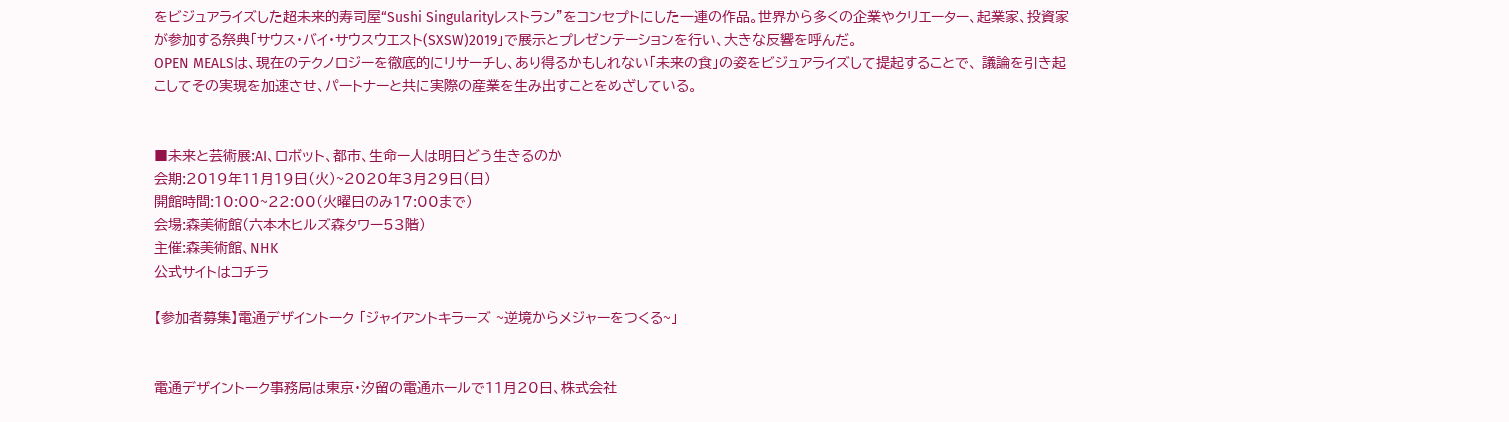をビジュアライズした超未来的寿司屋“Sushi Singularityレストラン”をコンセプトにした一連の作品。世界から多くの企業やクリエーター、起業家、投資家が参加する祭典「サウス・バイ・サウスウエスト(SXSW)2019」で展示とプレゼンテーションを行い、大きな反響を呼んだ。
OPEN MEALSは、現在のテクノロジーを徹底的にリサーチし、あり得るかもしれない「未来の食」の姿をビジュアライズして提起することで、 議論を引き起こしてその実現を加速させ、パートナーと共に実際の産業を生み出すことをめざしている。


■未来と芸術展:AI、ロボット、都市、生命ー人は明日どう生きるのか
会期:2019年11月19日(火)~2020年3月29日(日)
開館時間:10:00~22:00(火曜日のみ17:00まで)
会場:森美術館(六本木ヒルズ森タワー53階)
主催:森美術館、NHK
公式サイトはコチラ

【参加者募集】電通デザイントーク 「ジャイアントキラーズ ~逆境からメジャーをつくる~」


電通デザイントーク事務局は東京・汐留の電通ホールで11月20日、株式会社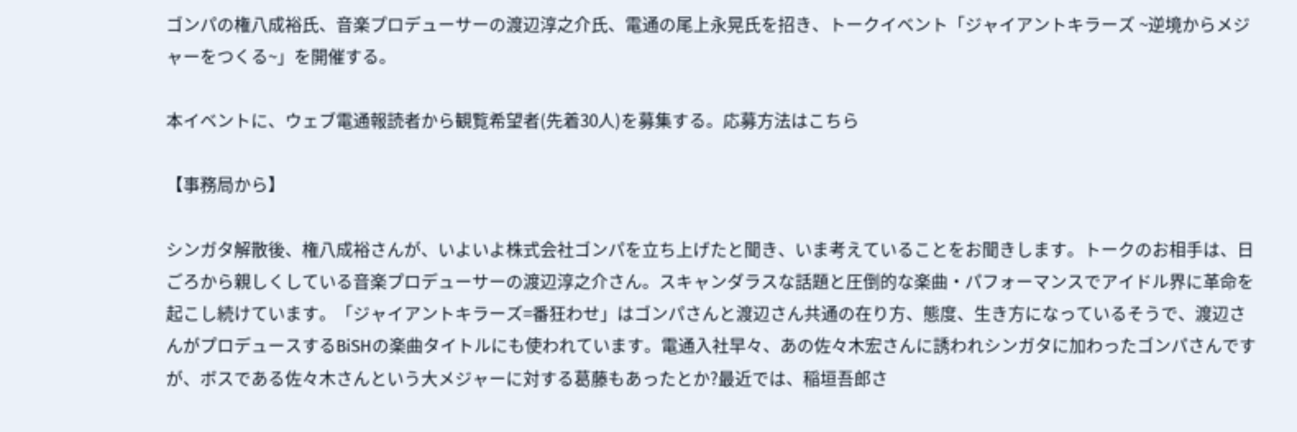ゴンパの権八成裕氏、音楽プロデューサーの渡辺淳之介氏、電通の尾上永晃氏を招き、トークイベント「ジャイアントキラーズ ~逆境からメジャーをつくる~」を開催する。

本イベントに、ウェブ電通報読者から観覧希望者(先着30人)を募集する。応募方法はこちら

【事務局から】

シンガタ解散後、権八成裕さんが、いよいよ株式会社ゴンパを立ち上げたと聞き、いま考えていることをお聞きします。トークのお相手は、日ごろから親しくしている音楽プロデューサーの渡辺淳之介さん。スキャンダラスな話題と圧倒的な楽曲・パフォーマンスでアイドル界に革命を起こし続けています。「ジャイアントキラーズ=番狂わせ」はゴンパさんと渡辺さん共通の在り方、態度、生き方になっているそうで、渡辺さんがプロデュースするBiSHの楽曲タイトルにも使われています。電通入社早々、あの佐々木宏さんに誘われシンガタに加わったゴンパさんですが、ボスである佐々木さんという大メジャーに対する葛藤もあったとか?最近では、稲垣吾郎さ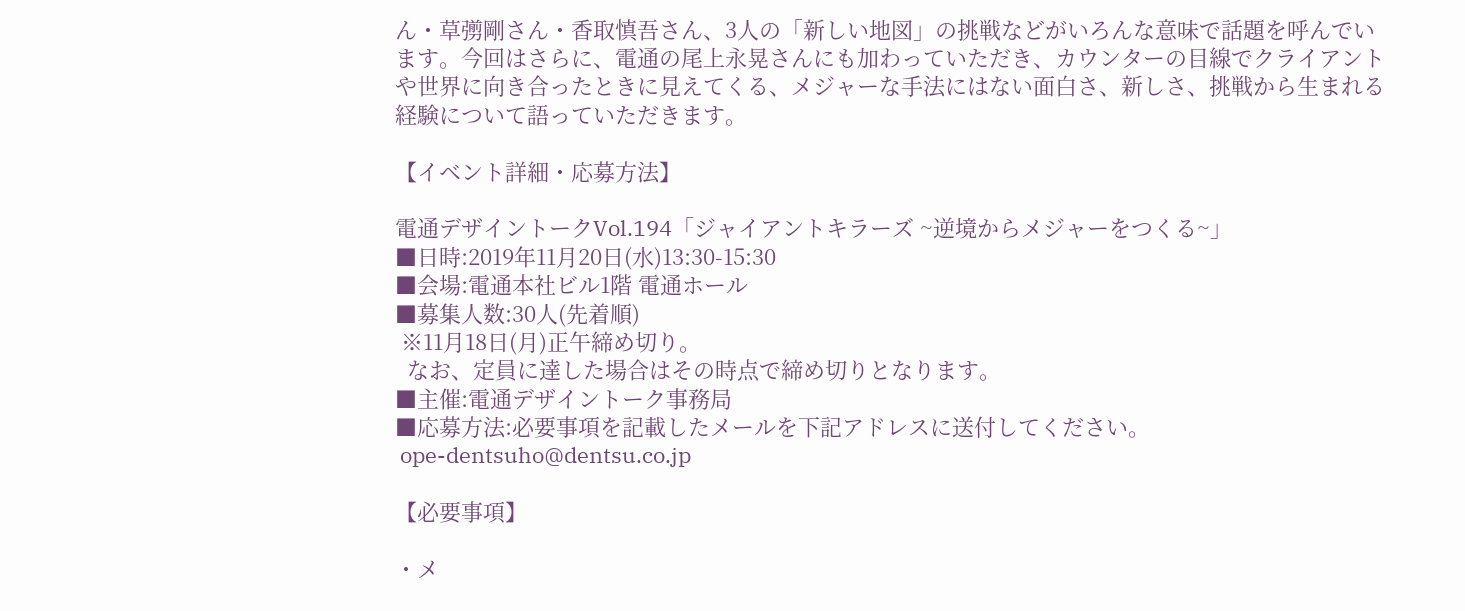ん・草彅剛さん・香取慎吾さん、3人の「新しい地図」の挑戦などがいろんな意味で話題を呼んでいます。今回はさらに、電通の尾上永晃さんにも加わっていただき、カウンターの目線でクライアントや世界に向き合ったときに見えてくる、メジャーな手法にはない面白さ、新しさ、挑戦から生まれる経験について語っていただきます。

【イベント詳細・応募方法】

電通デザイントークVol.194「ジャイアントキラーズ ~逆境からメジャーをつくる~」
■日時:2019年11月20日(水)13:30-15:30
■会場:電通本社ビル1階 電通ホール
■募集人数:30人(先着順)
 ※11月18日(月)正午締め切り。
  なお、定員に達した場合はその時点で締め切りとなります。
■主催:電通デザイントーク事務局
■応募方法:必要事項を記載したメールを下記アドレスに送付してください。
 ope-dentsuho@dentsu.co.jp

【必要事項】

・メ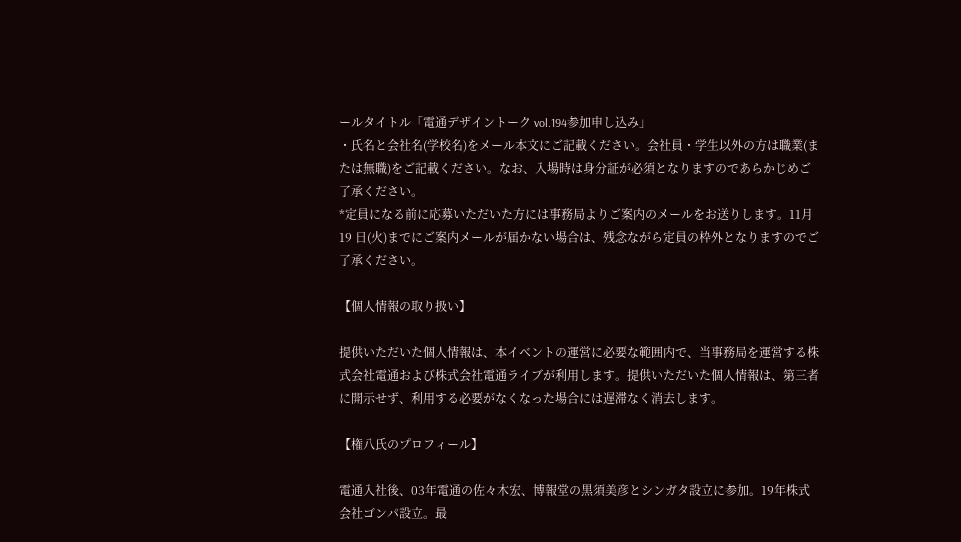ールタイトル「電通デザイントーク vol.194参加申し込み」
・氏名と会社名(学校名)をメール本文にご記載ください。会社員・学生以外の方は職業(または無職)をご記載ください。なお、入場時は身分証が必須となりますのであらかじめご了承ください。
*定員になる前に応募いただいた方には事務局よりご案内のメールをお送りします。11月19 日(火)までにご案内メールが届かない場合は、残念ながら定員の枠外となりますのでご了承ください。

【個人情報の取り扱い】

提供いただいた個人情報は、本イベントの運営に必要な範囲内で、当事務局を運営する株式会社電通および株式会社電通ライブが利用します。提供いただいた個人情報は、第三者に開示せず、利用する必要がなくなった場合には遅滞なく消去します。

【権八氏のプロフィール】

電通入社後、03年電通の佐々木宏、博報堂の黒須美彦とシンガタ設立に参加。19年株式会社ゴンパ設立。最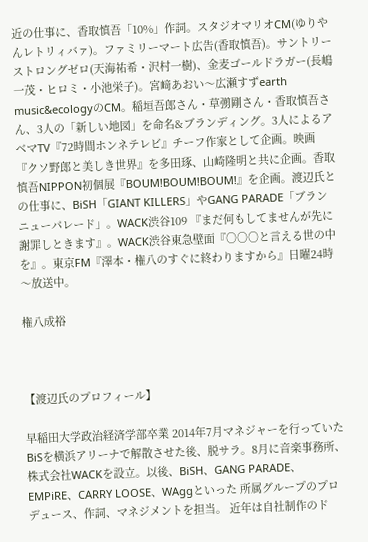近の仕事に、香取慎吾「10%」作詞。スタジオマリオCM(ゆりやんレトリィバァ)。ファミリーマート広告(香取慎吾)。サントリーストロングゼロ(天海祐希・沢村一樹)、金麦ゴールドラガー(長嶋一茂・ヒロミ・小池栄子)。宮﨑あおい〜広瀬すずearth music&ecologyのCM。稲垣吾郎さん・草彅剛さん・香取慎吾さん、3人の「新しい地図」を命名&ブランディング。3人によるアベマTV『72時間ホンネテレビ』チーフ作家として企画。映画『クソ野郎と美しき世界』を多田琢、山崎隆明と共に企画。香取慎吾NIPPON初個展『BOUM!BOUM!BOUM!』を企画。渡辺氏との仕事に、BiSH「GIANT KILLERS」やGANG PARADE「ブランニューパレード」。WACK渋谷109 『まだ何もしてませんが先に謝罪しときます』。WACK渋谷東急壁面『○○○と言える世の中を』。東京FM『澤本・権八のすぐに終わりますから』日曜24時〜放送中。

権八成裕



【渡辺氏のプロフィール】

早稲田大学政治経済学部卒業 2014年7月マネジャーを行っていたBiSを横浜アリーナで解散させた後、脱サラ。8月に音楽事務所、株式会社WACKを設立。以後、BiSH、GANG PARADE、EMPiRE、CARRY LOOSE、WAggといった 所属グループのプロデュース、作詞、マネジメントを担当。 近年は自社制作のド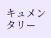キュメンタリー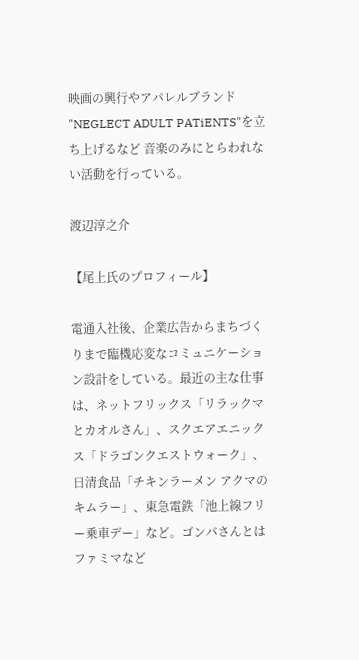映画の興行やアパレルブランド "NEGLECT ADULT PATiENTS"を立ち上げるなど 音楽のみにとらわれない活動を行っている。

渡辺淳之介

【尾上氏のプロフィール】

電通入社後、企業広告からまちづくりまで臨機応変なコミュニケーション設計をしている。最近の主な仕事は、ネットフリックス「リラックマとカオルさん」、スクエアエニックス「ドラゴンクエストウォーク」、日清食品「チキンラーメン アクマのキムラー」、東急電鉄「池上線フリー乗車デー」など。ゴンパさんとはファミマなど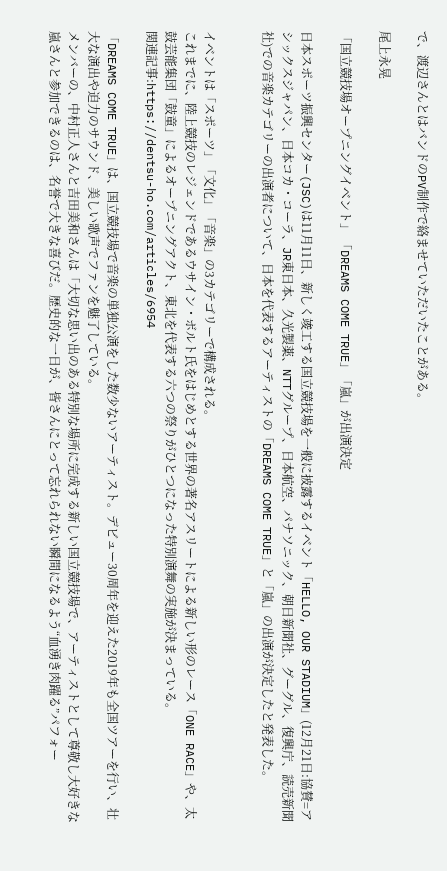で、渡辺さんとはバンドのPV制作で絡ませていただいたことがある。

尾上永晃

「国立競技場オープニングイベント」 「DREAMS COME TRUE」「嵐」が出演決定

日本スポーツ振興センター(JSC)は11月11日、新しく竣工する国立競技場を一般に披露するイベント「HELLO, OUR STADIUM」(12月21日:協賛=アシックスジャパン、日本コカ・コーラ、JR東日本、久光製薬、NTTグループ、日本航空、パナソニック、朝日新聞社、グーグル、復興庁、読売新聞社)での音楽カテゴリーの出演者について、日本を代表するアーティストの「DREAMS COME TRUE」と「嵐」の出演が決定したと発表した。


イベントは「スポーツ」「文化」「音楽」の3カテゴリーで構成される。
これまでに、陸上競技のレジェンドであるウサイン・ボルト氏をはじめとする世界の著名アスリートによる新しい形のレース「ONE RACE」や、太鼓芸能集団「鼓童」によるオープニングアクト、東北を代表する六つの祭りがひとつになった特別演舞の実施が決まっている。
関連記事:https://dentsu-ho.com/articles/6954

「DREAMS COME TRUE」は、国立競技場で音楽の単独公演をした数少ないアーティスト。デビュー30周年を迎えた2019年も全国ツアーを行い、壮大な演出や迫力のサウンド、美しい歌声でファンを魅了している。
メンバーの、中村正人さんと吉田美和さんは「大切な思い出のある特別な場所に完成する新しい国立競技場で、アーティストとして尊敬し大好きな嵐さんと参加できるのは、名誉で大きな喜びだ。歴史的な一日が、皆さんにとって忘れられない瞬間になるよう“血湧き肉躍る”パフォー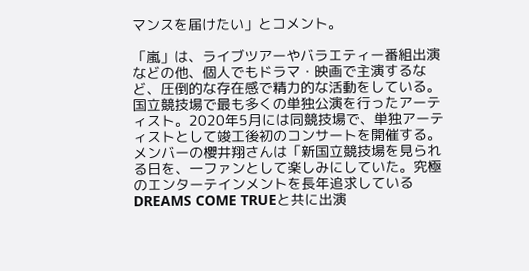マンスを届けたい」とコメント。

「嵐」は、ライブツアーやバラエティー番組出演などの他、個人でもドラマ・映画で主演するなど、圧倒的な存在感で精力的な活動をしている。国立競技場で最も多くの単独公演を行ったアーティスト。2020年5月には同競技場で、単独アーティストとして竣工後初のコンサートを開催する。
メンバーの櫻井翔さんは「新国立競技場を見られる日を、一ファンとして楽しみにしていた。究極のエンターテインメントを長年追求しているDREAMS COME TRUEと共に出演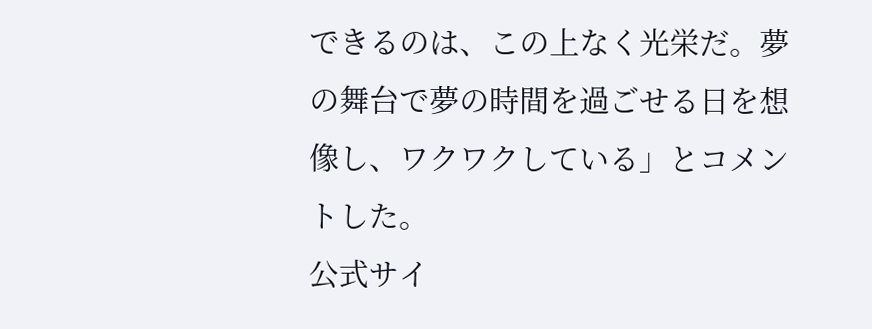できるのは、この上なく光栄だ。夢の舞台で夢の時間を過ごせる日を想像し、ワクワクしている」とコメントした。
公式サイ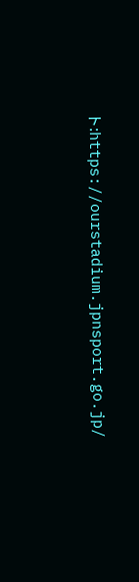ト:https://ourstadium.jpnsport.go.jp/